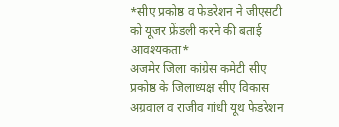*सीए प्रकोष्ठ व फेडरेशन ने जीएसटी को यूजर फ्रेंडली करने की बताई आवश्यकता*
अजमेर जिला कांग्रेस कमेटी सीए प्रकोष्ठ के जिलाध्यक्ष सीए विकास अग्रवाल व राजीव गांधी यूथ फेडरेशन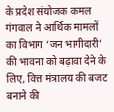के प्रदेश संयोजक कमल गंगवाल ने आर्थिक मामलों का विभाग ‘जन भागीदारी’ की भावना को बढ़ावा देने के लिए, वित्त मंत्रालय की बजट बनाने की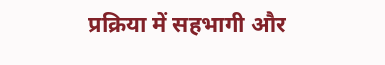प्रक्रिया में सहभागी और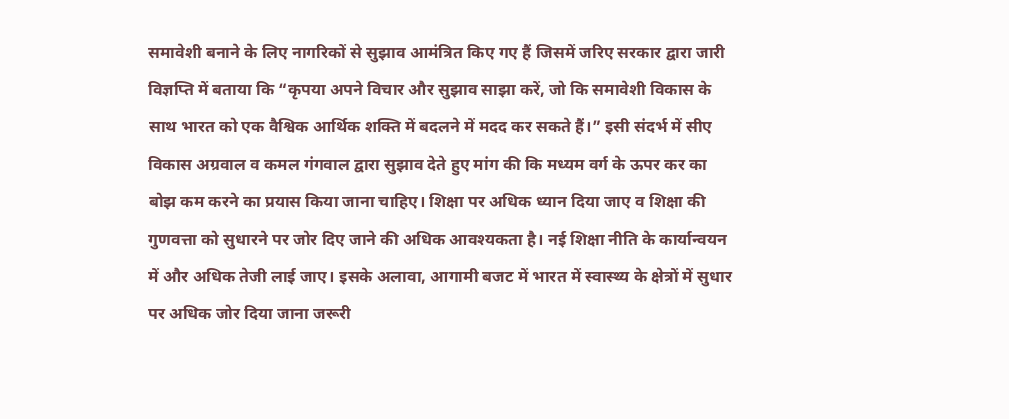समावेशी बनाने के लिए नागरिकों से सुझाव आमंत्रित किए गए हैं जिसमें जरिए सरकार द्वारा जारी विज्ञप्ति में बताया कि “कृपया अपने विचार और सुझाव साझा करें, जो कि समावेशी विकास के साथ भारत को एक वैश्विक आर्थिक शक्ति में बदलने में मदद कर सकते हैं।” इसी संदर्भ में सीए विकास अग्रवाल व कमल गंगवाल द्वारा सुझाव देते हुए मांग की कि मध्यम वर्ग के ऊपर कर का बोझ कम करने का प्रयास किया जाना चाहिए। शिक्षा पर अधिक ध्यान दिया जाए व शिक्षा की गुणवत्ता को सुधारने पर जोर दिए जाने की अधिक आवश्यकता है। नई शिक्षा नीति के कार्यान्वयन में और अधिक तेजी लाई जाए। इसके अलावा, आगामी बजट में भारत में स्वास्थ्य के क्षेत्रों में सुधार पर अधिक जोर दिया जाना जरूरी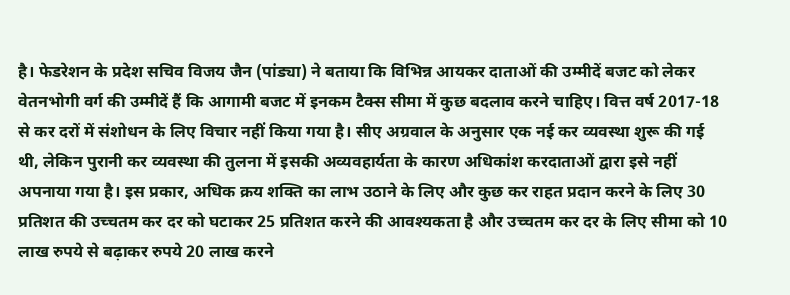है। फेडरेशन के प्रदेश सचिव विजय जैन (पांड्या) ने बताया कि विभिन्न आयकर दाताओं की उम्मीदें बजट को लेकर वेतनभोगी वर्ग की उम्मीदें हैं कि आगामी बजट में इनकम टैक्स सीमा में कुछ बदलाव करने चाहिए। वित्त वर्ष 2017-18 से कर दरों में संशोधन के लिए विचार नहीं किया गया है। सीए अग्रवाल के अनुसार एक नई कर व्यवस्था शुरू की गई थी, लेकिन पुरानी कर व्यवस्था की तुलना में इसकी अव्यवहार्यता के कारण अधिकांश करदाताओं द्वारा इसे नहीं अपनाया गया है। इस प्रकार, अधिक क्रय शक्ति का लाभ उठाने के लिए और कुछ कर राहत प्रदान करने के लिए 30 प्रतिशत की उच्चतम कर दर को घटाकर 25 प्रतिशत करने की आवश्यकता है और उच्चतम कर दर के लिए सीमा को 10 लाख रुपये से बढ़ाकर रुपये 20 लाख करने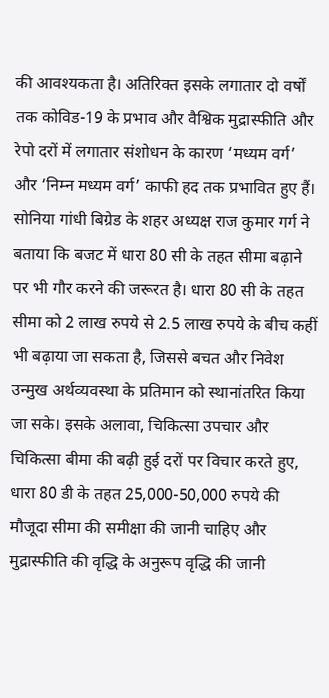की आवश्यकता है। अतिरिक्त इसके लगातार दो वर्षों तक कोविड-19 के प्रभाव और वैश्विक मुद्रास्फीति और रेपो दरों में लगातार संशोधन के कारण ‘मध्यम वर्ग’ और ‘निम्न मध्यम वर्ग’ काफी हद तक प्रभावित हुए हैं। सोनिया गांधी बिग्रेड के शहर अध्यक्ष राज कुमार गर्ग ने बताया कि बजट में धारा 80 सी के तहत सीमा बढ़ाने पर भी गौर करने की जरूरत है। धारा 80 सी के तहत सीमा को 2 लाख रुपये से 2.5 लाख रुपये के बीच कहीं भी बढ़ाया जा सकता है, जिससे बचत और निवेश उन्मुख अर्थव्यवस्था के प्रतिमान को स्थानांतरित किया जा सके। इसके अलावा, चिकित्सा उपचार और चिकित्सा बीमा की बढ़ी हुई दरों पर विचार करते हुए, धारा 80 डी के तहत 25,000-50,000 रुपये की मौजूदा सीमा की समीक्षा की जानी चाहिए और मुद्रास्फीति की वृद्धि के अनुरूप वृद्धि की जानी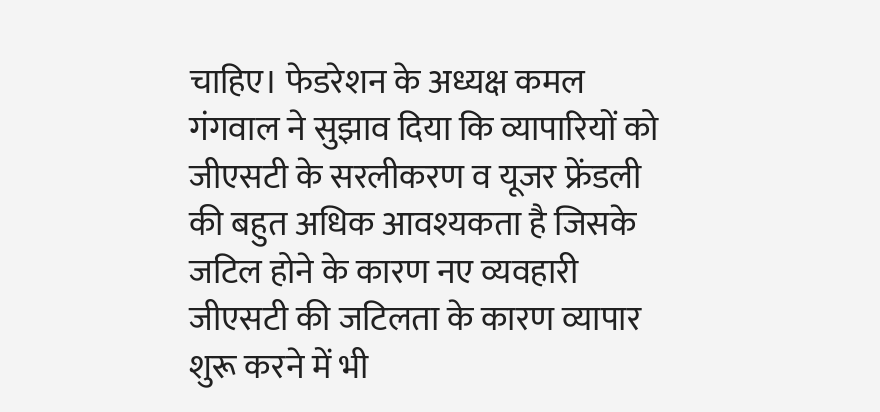चाहिए। फेडरेशन के अध्यक्ष कमल गंगवाल ने सुझाव दिया कि व्यापारियों को जीएसटी के सरलीकरण व यूजर फ्रेंडली की बहुत अधिक आवश्यकता है जिसके जटिल होने के कारण नए व्यवहारी जीएसटी की जटिलता के कारण व्यापार शुरू करने में भी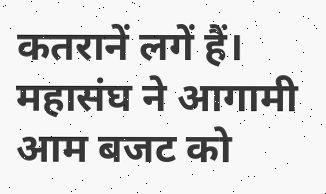कतरानें लगें हैं। महासंघ ने आगामी आम बजट को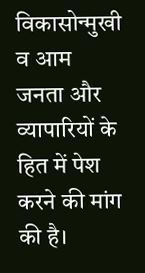विकासोन्मुखी व आम जनता और व्यापारियों के हित में पेश करने की मांग की है।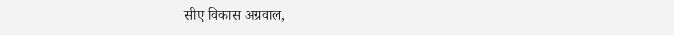सीए विकास अग्रवाल,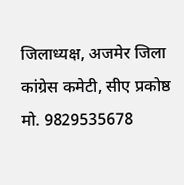जिलाध्यक्ष, अजमेर जिला कांग्रेस कमेटी, सीए प्रकोष्ठ
मो. 9829535678